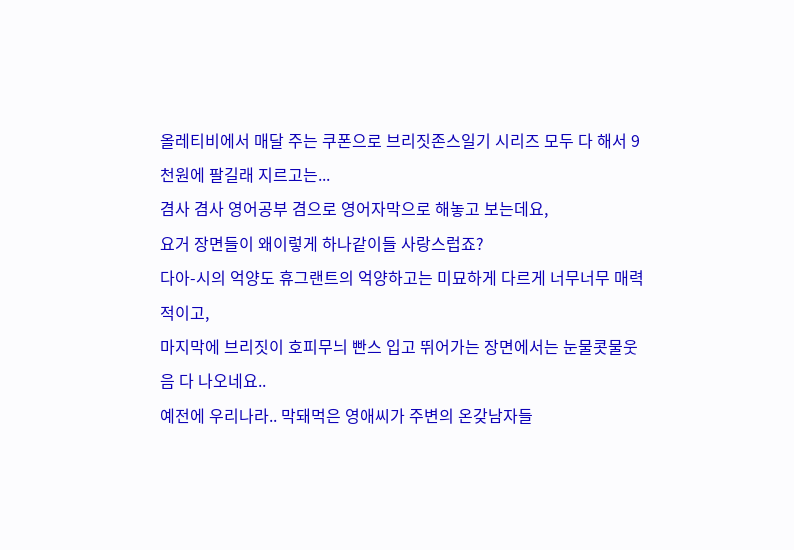올레티비에서 매달 주는 쿠폰으로 브리짓존스일기 시리즈 모두 다 해서 9천원에 팔길래 지르고는...
겸사 겸사 영어공부 겸으로 영어자막으로 해놓고 보는데요,
요거 장면들이 왜이렇게 하나같이들 사랑스럽죠?
다아-시의 억양도 휴그랜트의 억양하고는 미묘하게 다르게 너무너무 매력적이고,
마지막에 브리짓이 호피무늬 빤스 입고 뛰어가는 장면에서는 눈물콧물웃음 다 나오네요..
예전에 우리나라.. 막돼먹은 영애씨가 주변의 온갖남자들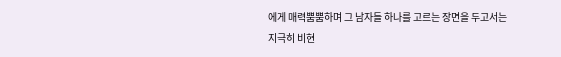에게 매력뿜뿜하며 그 남자들 하나를 고르는 장면을 두고서는
지극히 비현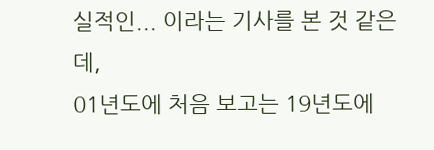실적인... 이라는 기사를 본 것 같은데,
01년도에 처음 보고는 19년도에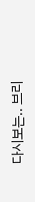다시보는.. 브리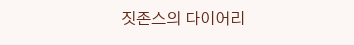짓존스의 다이어리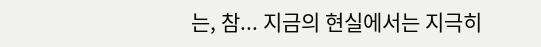는, 참... 지금의 현실에서는 지극히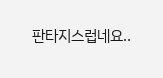판타지스럽네요..